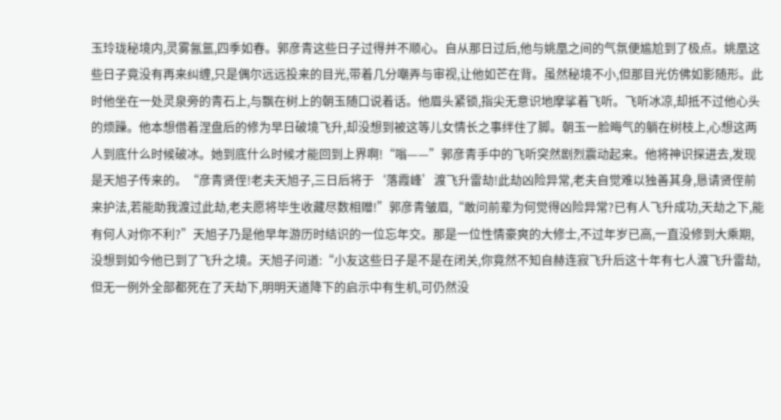玉玲珑秘境内,灵雾氤氲,四季如春。郭彦青这些日子过得并不顺心。自从那日过后,他与姚凰之间的气氛便尴尬到了极点。姚凰这些日子竟没有再来纠缠,只是偶尔远远投来的目光,带着几分嘲弄与审视,让他如芒在背。虽然秘境不小,但那目光仿佛如影随形。此时他坐在一处灵泉旁的青石上,与飘在树上的朝玉随口说着话。他眉头紧锁,指尖无意识地摩挲着飞听。飞听冰凉,却抵不过他心头的烦躁。他本想借着涅盘后的修为早日破境飞升,却没想到被这等儿女情长之事绊住了脚。朝玉一脸晦气的躺在树枝上,心想这两人到底什么时候破冰。她到底什么时候才能回到上界啊!“嗡——”郭彦青手中的飞听突然剧烈震动起来。他将神识探进去,发现是天旭子传来的。“彦青贤侄!老夫天旭子,三日后将于‘落霞峰’渡飞升雷劫!此劫凶险异常,老夫自觉难以独善其身,恳请贤侄前来护法,若能助我渡过此劫,老夫愿将毕生收藏尽数相赠!”郭彦青皱眉,“敢问前辈为何觉得凶险异常?已有人飞升成功,天劫之下,能有何人对你不利?”天旭子乃是他早年游历时结识的一位忘年交。那是一位性情豪爽的大修士,不过年岁已高,一直没修到大乘期,没想到如今他已到了飞升之境。天旭子问道:“小友这些日子是不是在闭关,你竟然不知自赫连寂飞升后这十年有七人渡飞升雷劫,但无一例外全部都死在了天劫下,明明天道降下的启示中有生机,可仍然没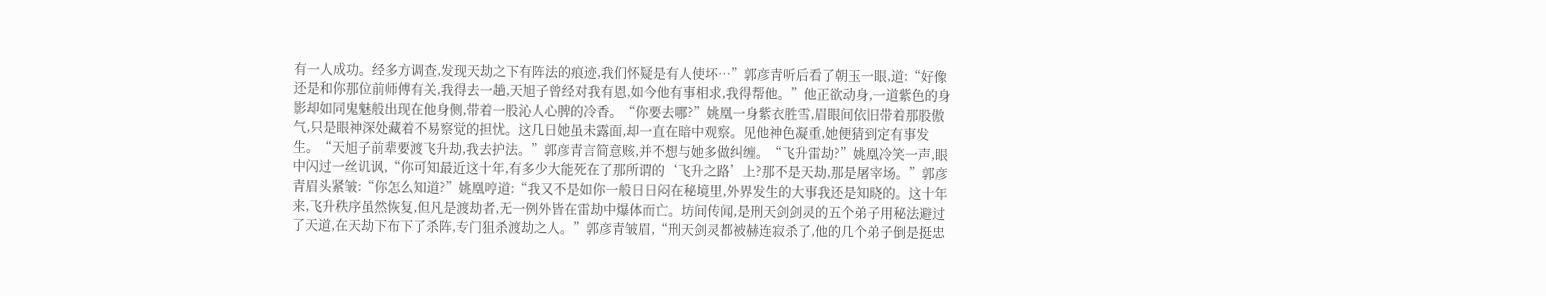有一人成功。经多方调查,发现天劫之下有阵法的痕迹,我们怀疑是有人使坏…”郭彦青听后看了朝玉一眼,道:“好像还是和你那位前师傅有关,我得去一趟,天旭子曾经对我有恩,如今他有事相求,我得帮他。”他正欲动身,一道紫色的身影却如同鬼魅般出现在他身侧,带着一股沁人心脾的冷香。“你要去哪?”姚凰一身紫衣胜雪,眉眼间依旧带着那股傲气,只是眼神深处藏着不易察觉的担忧。这几日她虽未露面,却一直在暗中观察。见他神色凝重,她便猜到定有事发生。“天旭子前辈要渡飞升劫,我去护法。”郭彦青言简意赅,并不想与她多做纠缠。“飞升雷劫?”姚凰冷笑一声,眼中闪过一丝讥讽,“你可知最近这十年,有多少大能死在了那所谓的‘飞升之路’上?那不是天劫,那是屠宰场。”郭彦青眉头紧皱:“你怎么知道?”姚凰哼道:“我又不是如你一般日日闷在秘境里,外界发生的大事我还是知晓的。这十年来,飞升秩序虽然恢复,但凡是渡劫者,无一例外皆在雷劫中爆体而亡。坊间传闻,是刑天剑剑灵的五个弟子用秘法避过了天道,在天劫下布下了杀阵,专门狙杀渡劫之人。”郭彦青皱眉,“刑天剑灵都被赫连寂杀了,他的几个弟子倒是挺忠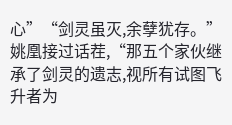心”“剑灵虽灭,余孽犹存。”姚凰接过话茬,“那五个家伙继承了剑灵的遗志,视所有试图飞升者为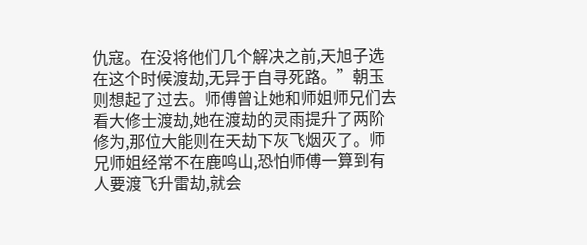仇寇。在没将他们几个解决之前,天旭子选在这个时候渡劫,无异于自寻死路。”朝玉则想起了过去。师傅曾让她和师姐师兄们去看大修士渡劫,她在渡劫的灵雨提升了两阶修为,那位大能则在天劫下灰飞烟灭了。师兄师姐经常不在鹿鸣山,恐怕师傅一算到有人要渡飞升雷劫,就会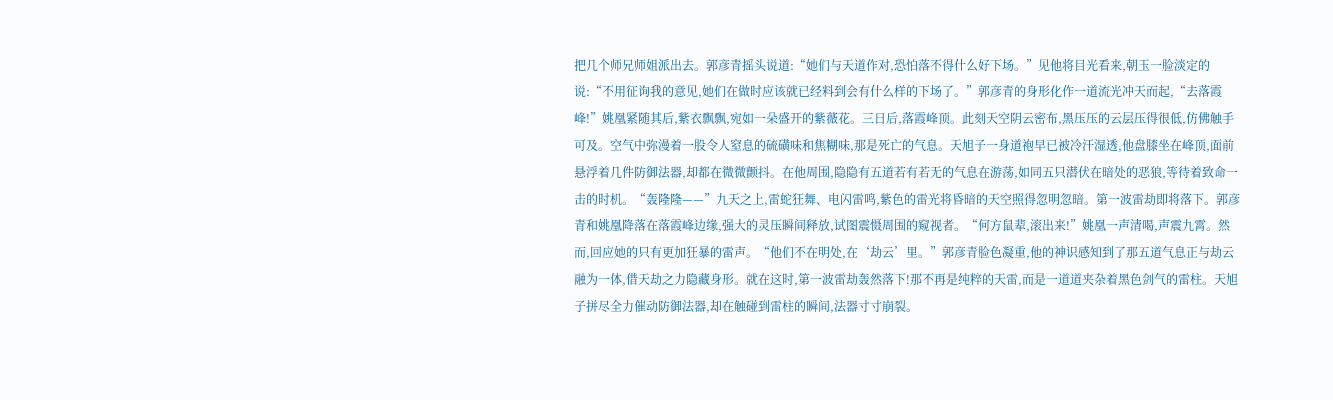把几个师兄师姐派出去。郭彦青摇头说道:“她们与天道作对,恐怕落不得什么好下场。”见他将目光看来,朝玉一脸淡定的说:“不用征询我的意见,她们在做时应该就已经料到会有什么样的下场了。”郭彦青的身形化作一道流光冲天而起,“去落霞峰!”姚凰紧随其后,紫衣飘飘,宛如一朵盛开的紫薇花。三日后,落霞峰顶。此刻天空阴云密布,黑压压的云层压得很低,仿佛触手可及。空气中弥漫着一股令人窒息的硫磺味和焦糊味,那是死亡的气息。天旭子一身道袍早已被冷汗湿透,他盘膝坐在峰顶,面前悬浮着几件防御法器,却都在微微颤抖。在他周围,隐隐有五道若有若无的气息在游荡,如同五只潜伏在暗处的恶狼,等待着致命一击的时机。“轰隆隆——”九天之上,雷蛇狂舞、电闪雷鸣,紫色的雷光将昏暗的天空照得忽明忽暗。第一波雷劫即将落下。郭彦青和姚凰降落在落霞峰边缘,强大的灵压瞬间释放,试图震慑周围的窥视者。“何方鼠辈,滚出来!”姚凰一声清喝,声震九霄。然而,回应她的只有更加狂暴的雷声。“他们不在明处,在‘劫云’里。”郭彦青脸色凝重,他的神识感知到了那五道气息正与劫云融为一体,借天劫之力隐藏身形。就在这时,第一波雷劫轰然落下!那不再是纯粹的天雷,而是一道道夹杂着黑色剑气的雷柱。天旭子拼尽全力催动防御法器,却在触碰到雷柱的瞬间,法器寸寸崩裂。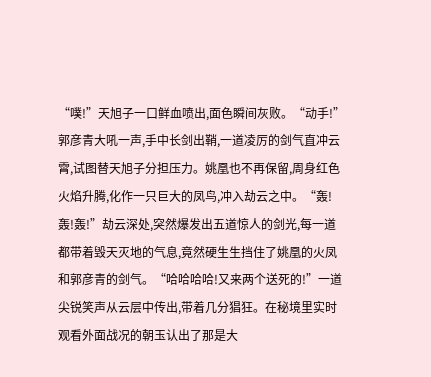“噗!”天旭子一口鲜血喷出,面色瞬间灰败。“动手!”郭彦青大吼一声,手中长剑出鞘,一道凌厉的剑气直冲云霄,试图替天旭子分担压力。姚凰也不再保留,周身红色火焰升腾,化作一只巨大的凤鸟,冲入劫云之中。“轰!轰!轰!”劫云深处,突然爆发出五道惊人的剑光,每一道都带着毁天灭地的气息,竟然硬生生挡住了姚凰的火凤和郭彦青的剑气。“哈哈哈哈!又来两个送死的!”一道尖锐笑声从云层中传出,带着几分猖狂。在秘境里实时观看外面战况的朝玉认出了那是大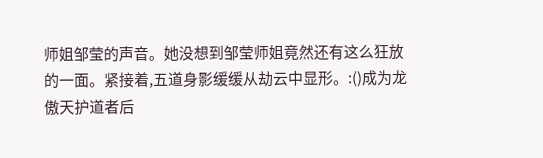师姐邹莹的声音。她没想到邹莹师姐竟然还有这么狂放的一面。紧接着,五道身影缓缓从劫云中显形。:()成为龙傲天护道者后